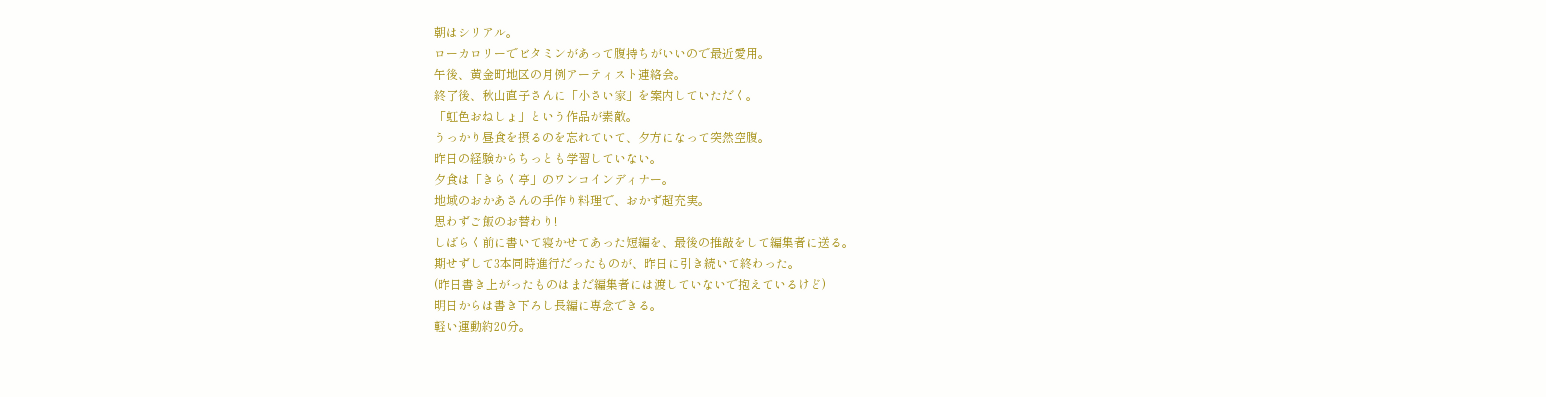朝はシリアル。
ローカロリーでビタミンがあって腹持ちがいいので最近愛用。
午後、黄金町地区の月例アーティスト連絡会。
終了後、秋山直子さんに「小さい家」を案内していただく。
「虹色おねしょ」という作品が素敵。
うっかり昼食を摂るのを忘れていて、夕方になって突然空腹。
昨日の経験からちっとも学習していない。
夕食は「きらく亭」のワンコインディナー。
地域のおかあさんの手作り料理で、おかず超充実。
思わずご飯のお替わり!
しばらく前に書いて寝かせてあった短編を、最後の推敲をして編集者に送る。
期せずして3本同時進行だったものが、昨日に引き続いて終わった。
(昨日書き上がったものはまだ編集者には渡していないで抱えているけど)
明日からは書き下ろし長編に専念できる。
軽い運動約20分。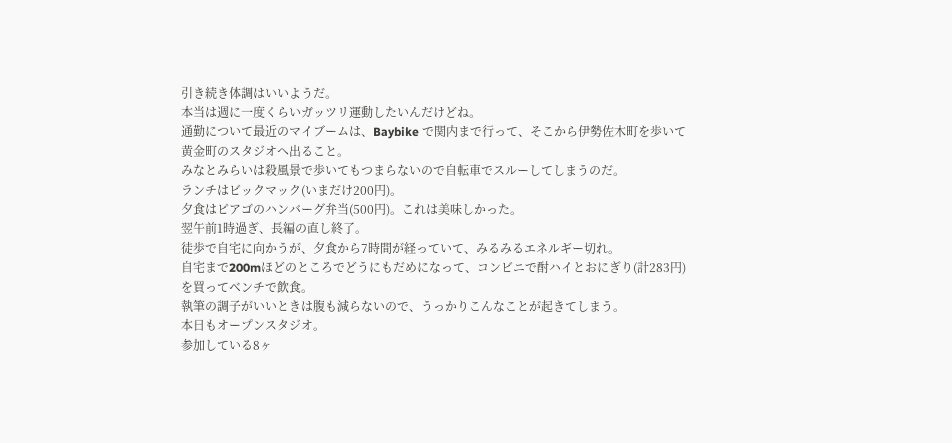引き続き体調はいいようだ。
本当は週に一度くらいガッツリ運動したいんだけどね。
通勤について最近のマイブームは、Baybike で関内まで行って、そこから伊勢佐木町を歩いて黄金町のスタジオへ出ること。
みなとみらいは殺風景で歩いてもつまらないので自転車でスルーしてしまうのだ。
ランチはビックマック(いまだけ200円)。
夕食はピアゴのハンバーグ弁当(500円)。これは美味しかった。
翌午前1時過ぎ、長編の直し終了。
徒歩で自宅に向かうが、夕食から7時間が経っていて、みるみるエネルギー切れ。
自宅まで200mほどのところでどうにもだめになって、コンビニで酎ハイとおにぎり(計283円)を買ってベンチで飲食。
執筆の調子がいいときは腹も減らないので、うっかりこんなことが起きてしまう。
本日もオープンスタジオ。
参加している8ヶ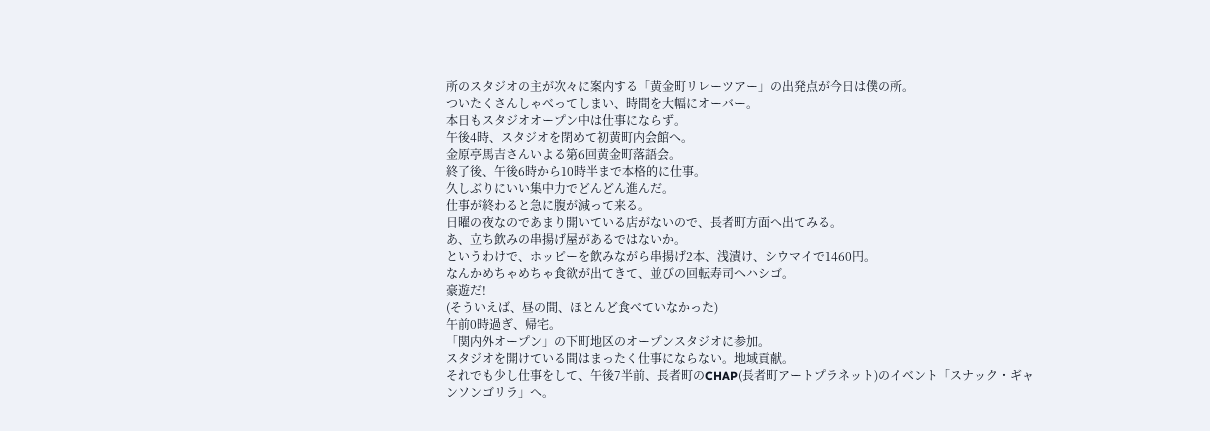所のスタジオの主が次々に案内する「黄金町リレーツアー」の出発点が今日は僕の所。
ついたくさんしゃべってしまい、時間を大幅にオーバー。
本日もスタジオオープン中は仕事にならず。
午後4時、スタジオを閉めて初黄町内会館へ。
金原亭馬吉さんいよる第6回黄金町落語会。
終了後、午後6時から10時半まで本格的に仕事。
久しぶりにいい集中力でどんどん進んだ。
仕事が終わると急に腹が減って来る。
日曜の夜なのであまり開いている店がないので、長者町方面へ出てみる。
あ、立ち飲みの串揚げ屋があるではないか。
というわけで、ホッピーを飲みながら串揚げ2本、浅漬け、シウマイで1460円。
なんかめちゃめちゃ食欲が出てきて、並びの回転寿司へハシゴ。
豪遊だ!
(そういえば、昼の間、ほとんど食べていなかった)
午前0時過ぎ、帰宅。
「関内外オープン」の下町地区のオープンスタジオに参加。
スタジオを開けている間はまったく仕事にならない。地域貢献。
それでも少し仕事をして、午後7半前、長者町のCHAP(長者町アートプラネット)のイベント「スナック・ギャンソンゴリラ」へ。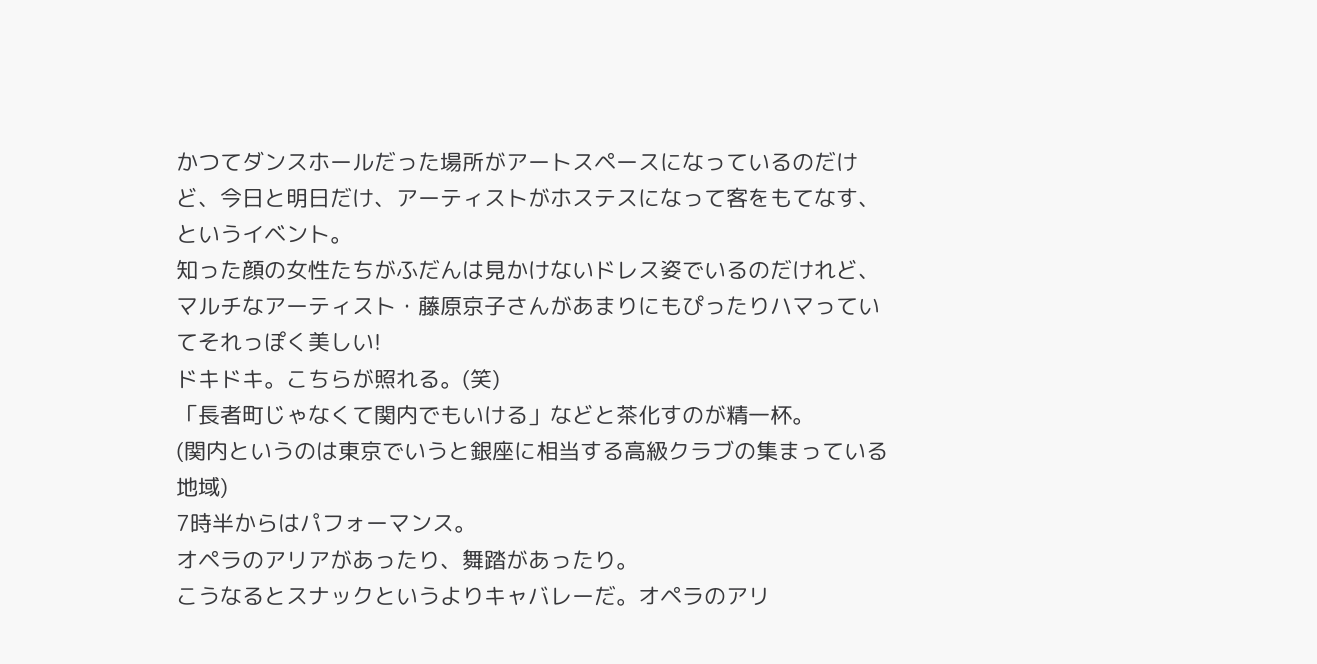かつてダンスホールだった場所がアートスペースになっているのだけど、今日と明日だけ、アーティストがホステスになって客をもてなす、というイベント。
知った顔の女性たちがふだんは見かけないドレス姿でいるのだけれど、マルチなアーティスト・藤原京子さんがあまりにもぴったりハマっていてそれっぽく美しい!
ドキドキ。こちらが照れる。(笑)
「長者町じゃなくて関内でもいける」などと茶化すのが精一杯。
(関内というのは東京でいうと銀座に相当する高級クラブの集まっている地域)
7時半からはパフォーマンス。
オペラのアリアがあったり、舞踏があったり。
こうなるとスナックというよりキャバレーだ。オペラのアリ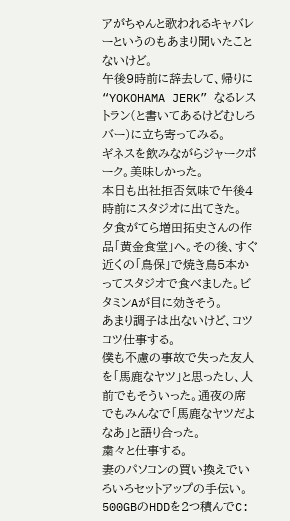アがちゃんと歌われるキャバレーというのもあまり聞いたことないけど。
午後9時前に辞去して、帰りに “YOKOHAMA JERK” なるレストラン(と書いてあるけどむしろバー)に立ち寄ってみる。
ギネスを飲みながらジャークポーク。美味しかった。
本日も出社拒否気味で午後4時前にスタジオに出てきた。
夕食がてら増田拓史さんの作品「黄金食堂」へ。その後、すぐ近くの「鳥保」で焼き鳥5本かってスタジオで食べました。ビタミンAが目に効きそう。
あまり調子は出ないけど、コツコツ仕事する。
僕も不慮の事故で失った友人を「馬鹿なヤツ」と思ったし、人前でもそういった。通夜の席でもみんなで「馬鹿なヤツだよなあ」と語り合った。
粛々と仕事する。
妻のパソコンの買い換えでいろいろセットアップの手伝い。
500GBのHDDを2つ積んでC: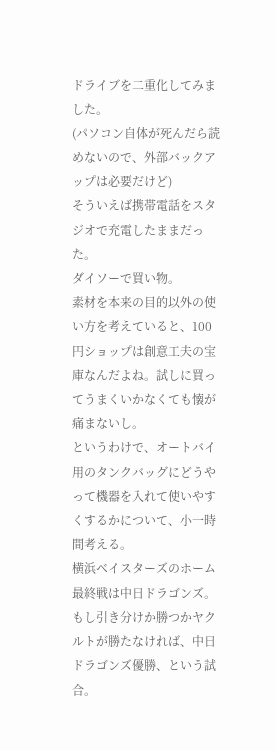ドライブを二重化してみました。
(パソコン自体が死んだら読めないので、外部バックアップは必要だけど)
そういえば携帯電話をスタジオで充電したままだった。
ダイソーで買い物。
素材を本来の目的以外の使い方を考えていると、100円ショップは創意工夫の宝庫なんだよね。試しに買ってうまくいかなくても懐が痛まないし。
というわけで、オートバイ用のタンクバッグにどうやって機器を入れて使いやすくするかについて、小一時間考える。
横浜ベイスターズのホーム最終戦は中日ドラゴンズ。
もし引き分けか勝つかヤクルトが勝たなければ、中日ドラゴンズ優勝、という試合。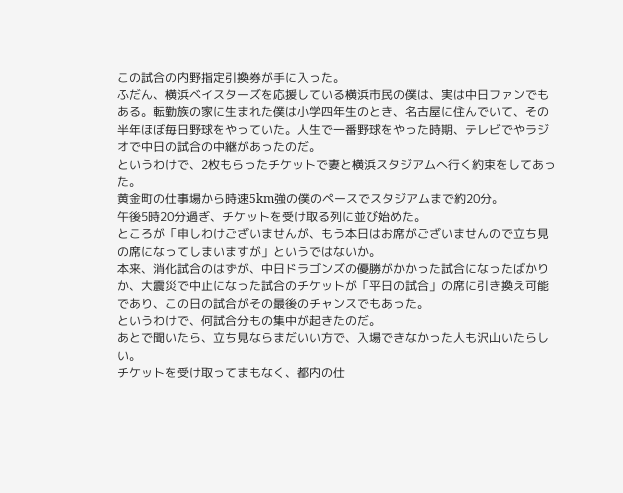この試合の内野指定引換券が手に入った。
ふだん、横浜ベイスターズを応援している横浜市民の僕は、実は中日ファンでもある。転勤族の家に生まれた僕は小学四年生のとき、名古屋に住んでいて、その半年ほぼ毎日野球をやっていた。人生で一番野球をやった時期、テレビでやラジオで中日の試合の中継があったのだ。
というわけで、2枚もらったチケットで妻と横浜スタジアムへ行く約束をしてあった。
黄金町の仕事場から時速5km強の僕のペースでスタジアムまで約20分。
午後5時20分過ぎ、チケットを受け取る列に並び始めた。
ところが「申しわけございませんが、もう本日はお席がございませんので立ち見の席になってしまいますが」というではないか。
本来、消化試合のはずが、中日ドラゴンズの優勝がかかった試合になったばかりか、大震災で中止になった試合のチケットが「平日の試合」の席に引き換え可能であり、この日の試合がその最後のチャンスでもあった。
というわけで、何試合分もの集中が起きたのだ。
あとで聞いたら、立ち見ならまだいい方で、入場できなかった人も沢山いたらしい。
チケットを受け取ってまもなく、都内の仕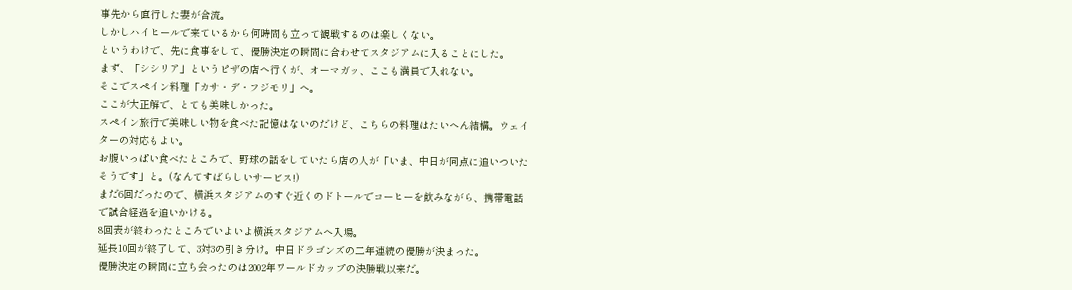事先から直行した妻が合流。
しかしハイヒールで来ているから何時間も立って観戦するのは楽しくない。
というわけで、先に食事をして、優勝決定の瞬間に合わせてスタジアムに入ることにした。
まず、「シシリア」というピザの店へ行くが、オーマガッ、ここも満員で入れない。
そこでスペイン料理「カサ・デ・フジモリ」へ。
ここが大正解で、とても美味しかった。
スペイン旅行で美味しい物を食べた記憶はないのだけど、こちらの料理はたいへん結構。ウェイターの対応もよい。
お腹いっぱい食べたところで、野球の話をしていたら店の人が「いま、中日が同点に追いついたそうです」と。(なんてすばらしいサービス!)
まだ6回だったので、横浜スタジアムのすぐ近くのドトールでコーヒーを飲みながら、携帯電話で試合経過を追いかける。
8回表が終わったところでいよいよ横浜スタジアムへ入場。
延長10回が終了して、3対3の引き分け。中日ドラゴンズの二年連続の優勝が決まった。
優勝決定の瞬間に立ち会ったのは2002年ワールドカップの決勝戦以来だ。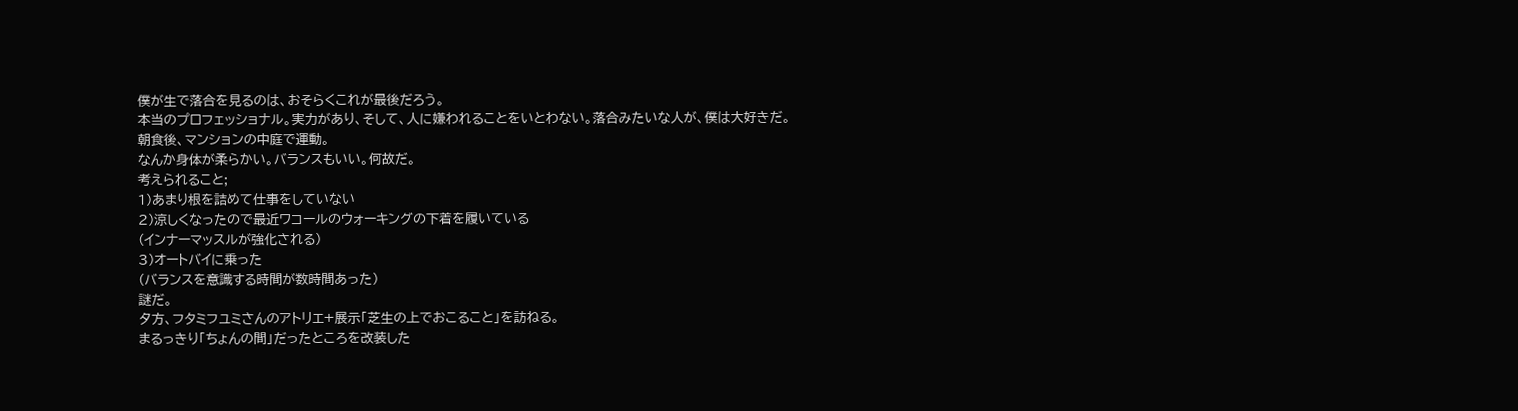僕が生で落合を見るのは、おそらくこれが最後だろう。
本当のプロフェッショナル。実力があり、そして、人に嫌われることをいとわない。落合みたいな人が、僕は大好きだ。
朝食後、マンションの中庭で運動。
なんか身体が柔らかい。バランスもいい。何故だ。
考えられること;
1)あまり根を詰めて仕事をしていない
2)涼しくなったので最近ワコールのウォーキングの下着を履いている
(インナーマッスルが強化される)
3)オートバイに乗った
(バランスを意識する時間が数時間あった)
謎だ。
夕方、フタミフユミさんのアトリエ+展示「芝生の上でおこること」を訪ねる。
まるっきり「ちょんの間」だったところを改装した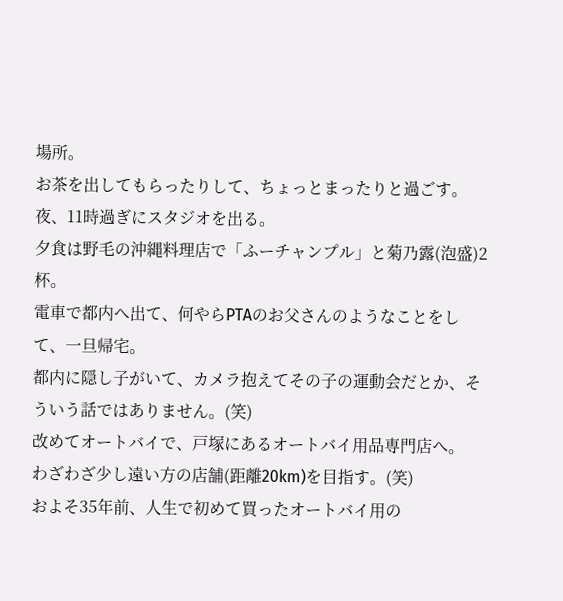場所。
お茶を出してもらったりして、ちょっとまったりと過ごす。
夜、11時過ぎにスタジオを出る。
夕食は野毛の沖縄料理店で「ふーチャンプル」と菊乃露(泡盛)2杯。
電車で都内へ出て、何やらPTAのお父さんのようなことをして、一旦帰宅。
都内に隠し子がいて、カメラ抱えてその子の運動会だとか、そういう話ではありません。(笑)
改めてオートバイで、戸塚にあるオートバイ用品専門店へ。
わざわざ少し遠い方の店舗(距離20km)を目指す。(笑)
およそ35年前、人生で初めて買ったオートバイ用の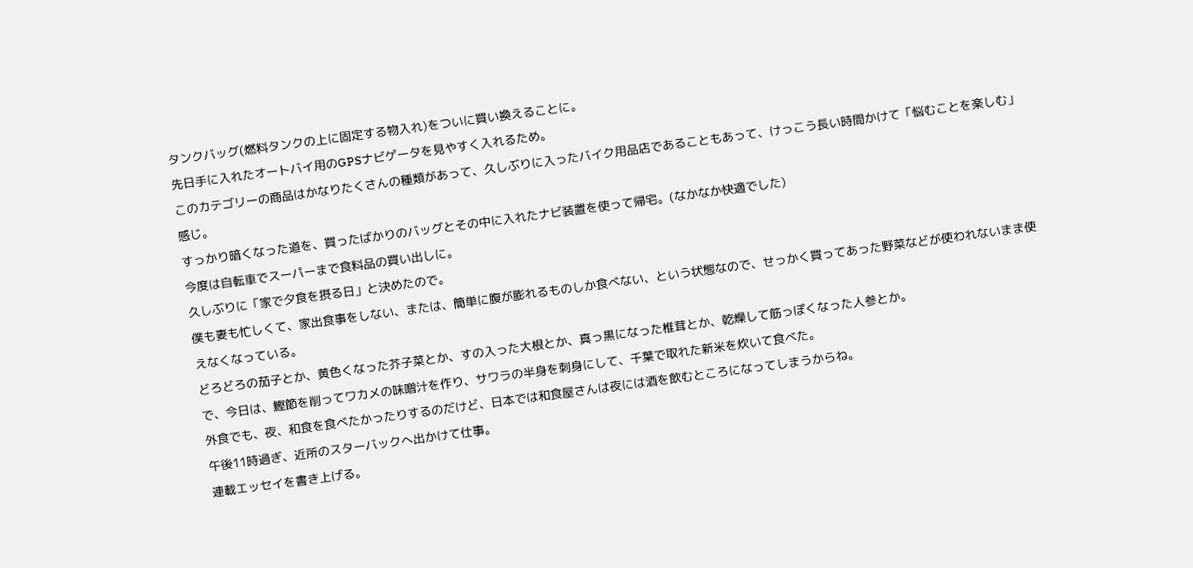タンクバッグ(燃料タンクの上に固定する物入れ)をついに買い換えることに。
先日手に入れたオートバイ用のGPSナビゲータを見やすく入れるため。
このカテゴリーの商品はかなりたくさんの種類があって、久しぶりに入ったバイク用品店であることもあって、けっこう長い時間かけて「悩むことを楽しむ」感じ。
すっかり暗くなった道を、買ったばかりのバッグとその中に入れたナビ装置を使って帰宅。(なかなか快適でした)
今度は自転車でスーパーまで食料品の買い出しに。
久しぶりに「家で夕食を摂る日」と決めたので。
僕も妻も忙しくて、家出食事をしない、または、簡単に腹が膨れるものしか食べない、という状態なので、せっかく買ってあった野菜などが使われないまま使えなくなっている。
どろどろの茄子とか、黄色くなった芥子菜とか、すの入った大根とか、真っ黒になった椎茸とか、乾燥して筋っぽくなった人参とか。
で、今日は、鰹節を削ってワカメの味噌汁を作り、サワラの半身を刺身にして、千葉で取れた新米を炊いて食べた。
外食でも、夜、和食を食べたかったりするのだけど、日本では和食屋さんは夜には酒を飲むところになってしまうからね。
午後11時過ぎ、近所のスターバックへ出かけて仕事。
連載エッセイを書き上げる。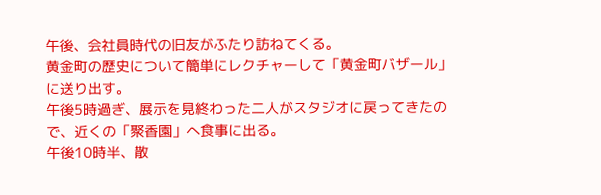午後、会社員時代の旧友がふたり訪ねてくる。
黄金町の歴史について簡単にレクチャーして「黄金町バザール」に送り出す。
午後5時過ぎ、展示を見終わった二人がスタジオに戻ってきたので、近くの「聚香園」へ食事に出る。
午後10時半、散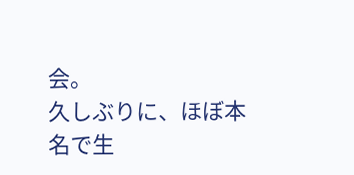会。
久しぶりに、ほぼ本名で生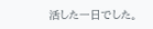活した一日でした。